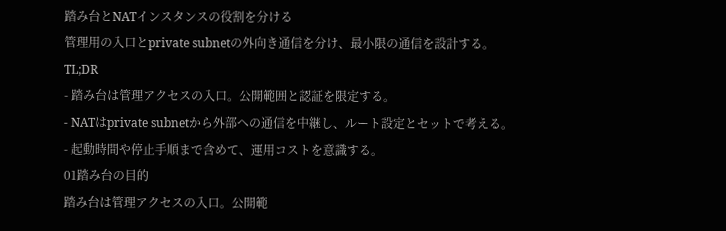踏み台とNATインスタンスの役割を分ける
管理用の入口とprivate subnetの外向き通信を分け、最小限の通信を設計する。
TL;DR
- 踏み台は管理アクセスの入口。公開範囲と認証を限定する。
- NATはprivate subnetから外部への通信を中継し、ルート設定とセットで考える。
- 起動時間や停止手順まで含めて、運用コストを意識する。
01踏み台の目的
踏み台は管理アクセスの入口。公開範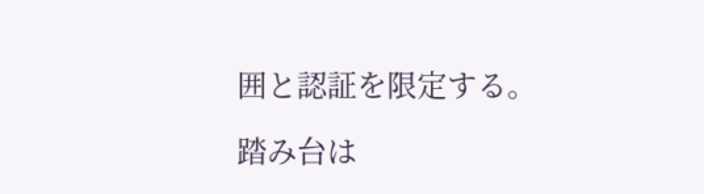囲と認証を限定する。

踏み台は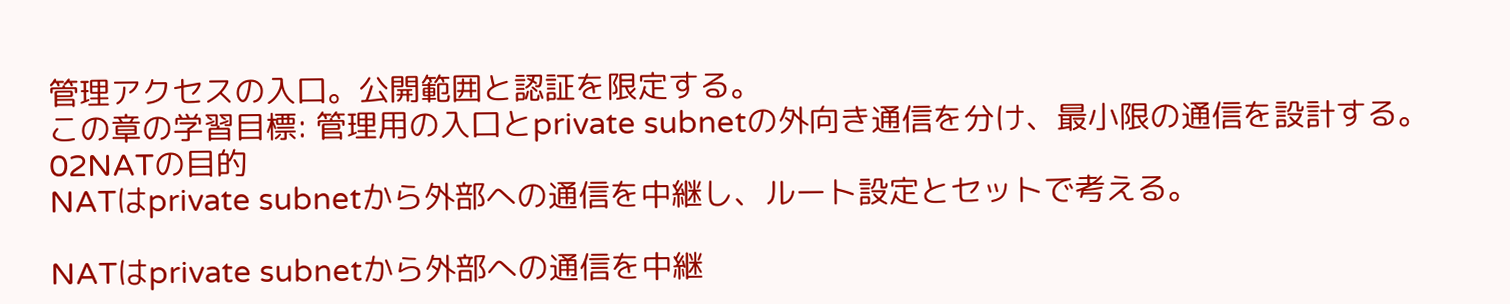管理アクセスの入口。公開範囲と認証を限定する。
この章の学習目標: 管理用の入口とprivate subnetの外向き通信を分け、最小限の通信を設計する。
02NATの目的
NATはprivate subnetから外部への通信を中継し、ルート設定とセットで考える。

NATはprivate subnetから外部への通信を中継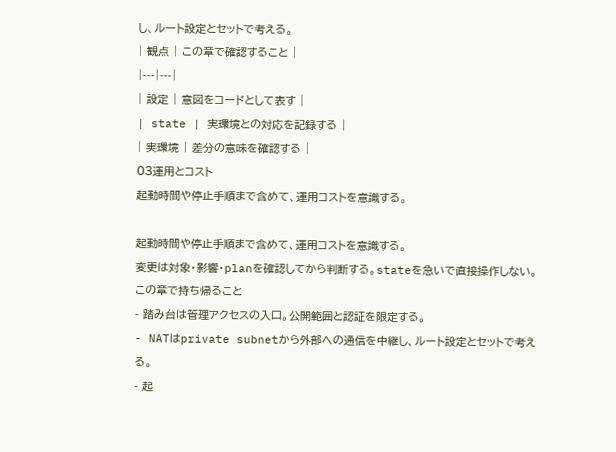し、ルート設定とセットで考える。
| 観点 | この章で確認すること |
|---|---|
| 設定 | 意図をコードとして表す |
| state | 実環境との対応を記録する |
| 実環境 | 差分の意味を確認する |
03運用とコスト
起動時間や停止手順まで含めて、運用コストを意識する。

起動時間や停止手順まで含めて、運用コストを意識する。
変更は対象・影響・planを確認してから判断する。stateを急いで直接操作しない。
この章で持ち帰ること
- 踏み台は管理アクセスの入口。公開範囲と認証を限定する。
- NATはprivate subnetから外部への通信を中継し、ルート設定とセットで考える。
- 起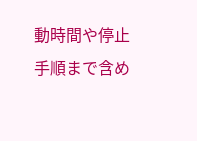動時間や停止手順まで含め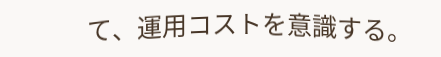て、運用コストを意識する。